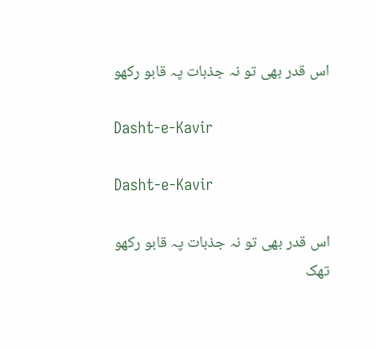اس قدر بھی تو نہ جذبات پہ قابو رکھو

Dasht-e-Kavir

Dasht-e-Kavir

اس قدر بھی تو نہ جذبات پہ قابو رکھو
تھک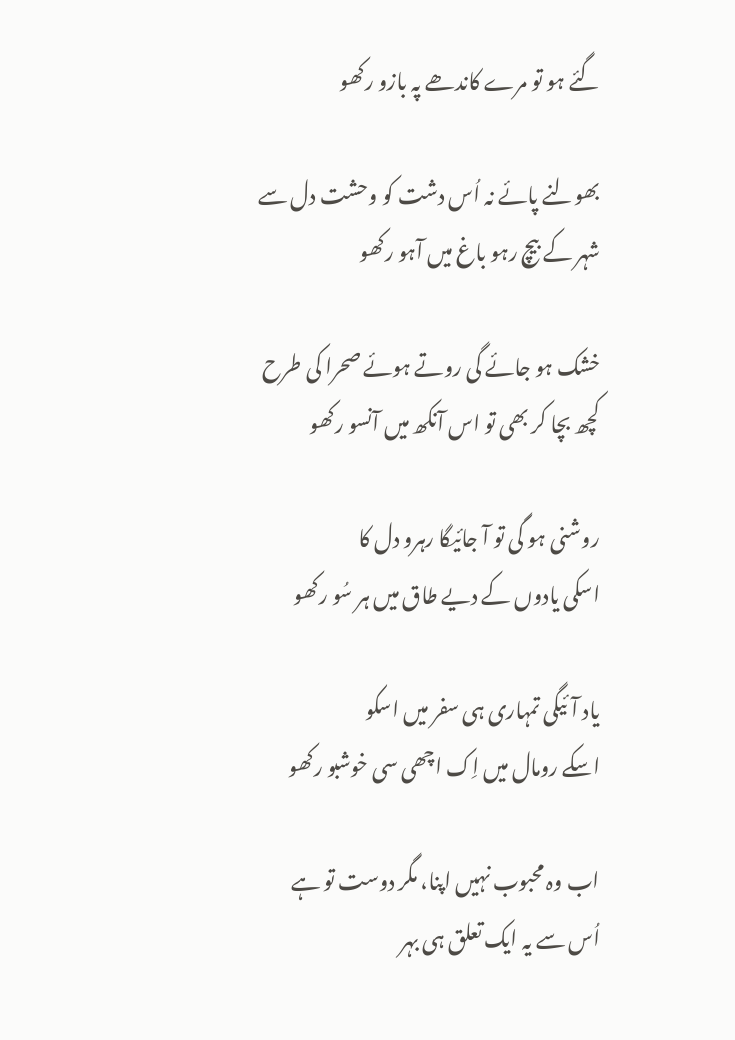گئے ہو تو مرے کاندھے پہ بازو رکھو

بھولنے پائے نہ اُس دشت کو وحشت دل سے
شہر کے بیچ رہو باغ میں آہو رکھو

خشک ہو جائے گی روتے ہوئے صحرا کی طرح
کچھ بچا کر بھی تو اس آنکھ میں آنسو رکھو

روشنی ہو گی تو آ جائیگا رہرو دل کا
اسکی یادوں کے دیے طاق میں ہر سُو رکھو

یاد آئیگی تمہاری ہی سفر میں اسکو
اسکے رومال میں اِک اچھی سی خوشبو رکھو

اب وہ محبوب نہیں اپنا، مگر دوست تو ہے
اُس سے یہ ایک تعلق ہی بہر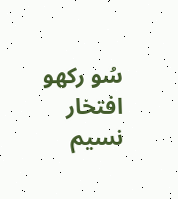سُو رکھو
افتخار نسیم